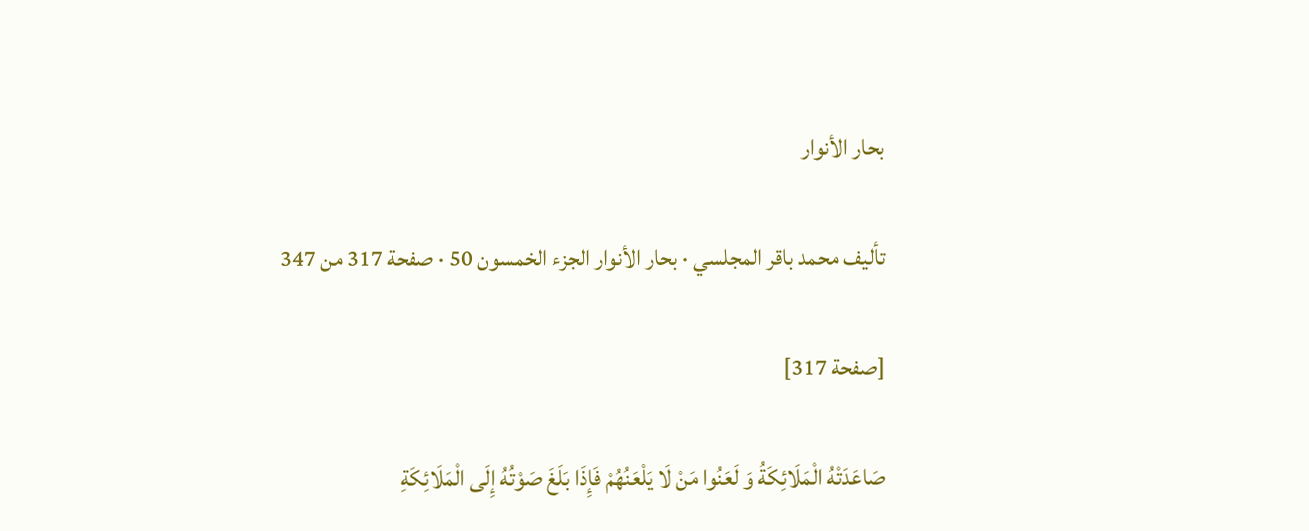بحار الأنوار

تأليف محمد باقر المجلسي · بحار الأنوار الجزء الخمسون 50 · صفحة 317 من 347

[صفحة 317]

صَاعَدَتْهُ الْمَلَائِكَةُ وَ لَعَنُوا مَنْ لَا يَلْعَنُهُمْ فَإِذَا بَلَغَ صَوْتُهُ إِلَى الْمَلَائِكَةِ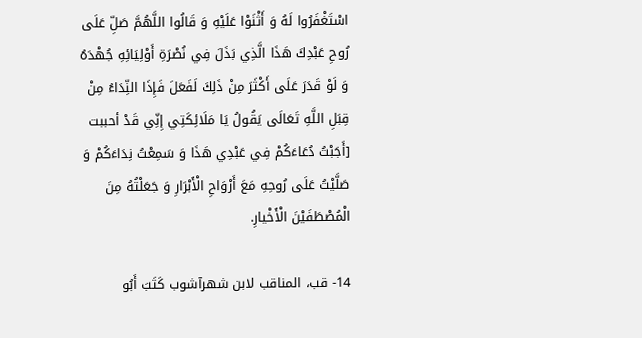اسْتَغْفَرُوا لَهُ وَ أَثْنَوْا عَلَيْهِ وَ قَالُوا اللَّهُمَّ صَلِّ عَلَى رُوحِ عَبْدِكَ هَذَا الَّذِي بَذَلَ فِي نُصْرَةِ أَوْلِيَائِهِ جُهْدَهُ وَ لَوْ قَدَرَ عَلَى أَكْثَرَ مِنْ ذَلِكَ لَفَعَلَ فَإِذَا النِّدَاءُ مِنْ قِبَلِ اللَّهِ تَعَالَى يَقُولُ يَا مَلَائِكَتِي إِنِّي قَدْ أحببت [أَجَبْتُ دُعَاءَكُمْ فِي عَبْدِي هَذَا وَ سَمِعْتُ نِدَاءَكُمْ وَ صَلَّيْتُ عَلَى رُوحِهِ مَعَ أَرْوَاحِ الْأَبْرَارِ وَ جَعَلْتُهُ مِنَ الْمُصْطَفَيْنَ الْأَخْيارِ.

14- قب، المناقب لابن شهرآشوب كَتَبَ أَبُو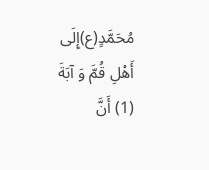مُحَمَّدٍ(ع)إِلَى أَهْلِ قُمَّ وَ آبَةَ (1) أَنَّ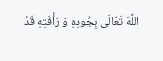اللَّهَ تَعَالَى بِجُودِهِ وَ رَأْفَتِهِ قَدْ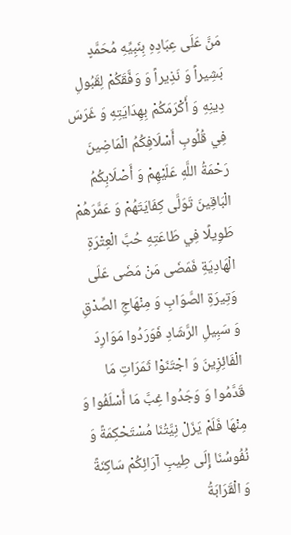مَنَّ عَلَى عِبَادِهِ بِنَبِيِّهِ مُحَمَّدٍ بَشِيراً وَ نَذِيراً وَ وَفَّقَكُمْ لِقَبُولِ دِينِهِ وَ أَكْرَمَكُمْ بِهِدَايَتِهِ وَ غَرَسَ فِي قُلُوبِ أَسْلَافِكُمُ الْمَاضِينَ رَحْمَةُ اللَّهِ عَلَيْهِمْ وَ أَصْلَابِكُمُ الْبَاقِينَ تَوَلَّى كِفَايَتَهُمْ وَ عَمَّرَهُمْ طَوِيلًا فِي طَاعَتِهِ حُبَّ الْعِتْرَةِ الْهَادِيَةِ فَمَضَى مَنْ مَضَى عَلَى وَتِيرَةِ الصَّوَابِ وَ مِنْهَاجِ الصِّدْقِ وَ سَبِيلِ الرَّشَادِ فَوَرَدُوا مَوَارِدَ الْفَائِزِينَ وَ اجْتَنَوْا ثَمَرَاتِ مَا قَدَّمُوا وَ وَجَدُوا غِبَّ مَا أَسْلَفُوا وَ مِنْهَا فَلَمْ يَزَلْ نِيَّتُنَا مُسْتَحْكِمَةً وَ نُفُوسُنَا إِلَى طِيبِ آرَائِكُمْ سَاكِنَةً وَ الْقَرَابَةُ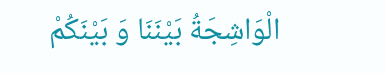الْوَاشِجَةُ بَيْنَنَا وَ بَيْنَكُمْ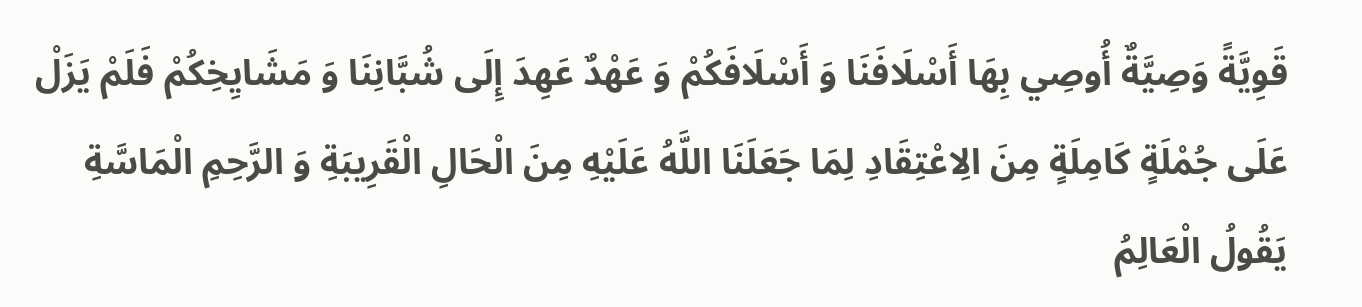قَوِيَّةً وَصِيَّةٌ أُوصِي بِهَا أَسْلَافَنَا وَ أَسْلَافَكُمْ وَ عَهْدٌ عَهِدَ إِلَى شُبَّانِنَا وَ مَشَايِخِكُمْ فَلَمْ يَزَلْ عَلَى جُمْلَةٍ كَامِلَةٍ مِنَ الِاعْتِقَادِ لِمَا جَعَلَنَا اللَّهُ عَلَيْهِ مِنَ الْحَالِ الْقَرِيبَةِ وَ الرَّحِمِ الْمَاسَّةِ يَقُولُ الْعَالِمُ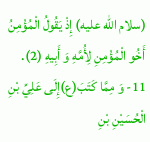(سلام الله عليه) إِذْ يَقُولُ الْمُؤْمِنُ أَخُو الْمُؤْمِنِ لِأُمَّهِ وَ أَبِيهِ (2).
11- وَ مِمَّا كَتَبَ(ع)إِلَى عَلِيِّ بْنِ الْحُسَيْنِ بْنِ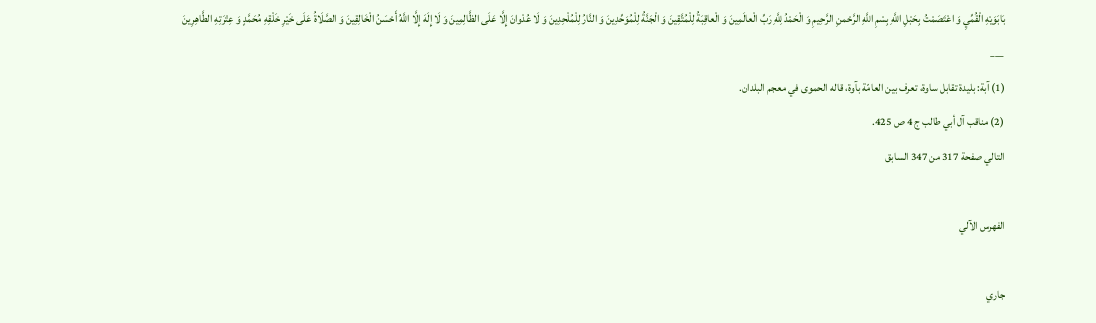بَابَوَيْهِ الْقُمِّيِ وَ اعْتَصَمْتُ بِحَبْلِ اللَّهِ بِسْمِ اللَّهِ الرَّحْمنِ الرَّحِيمِ وَ الْحَمْدُ لِلَّهِ رَبِّ الْعالَمِينَ وَ الْعاقِبَةُ لِلْمُتَّقِينَ وَ الْجَنَّةُ لِلْمُوَحِّدِينَ وَ النَّارُ لِلْمُلْحِدِينَ وَ لَا عُدْوانَ إِلَّا عَلَى الظَّالِمِينَ وَ لَا إِلَهَ إِلَّا اللَّهُ أَحْسَنُ الْخَالِقِينَ وَ الصَّلَاةُ عَلَى خَيْرِ خَلْقِهِ مُحَمَّدٍ وَ عِتْرَتِهِ الطَّاهِرِينَ
___
(1) آبة: بليدة تقابل ساوة، تعرف بين العامّة بآوة، قاله الحموى في معجم البلدان.
(2) مناقب آل أبي طالب ج 4 ص 425.
التالي صفحة 317 من 347 السابق

الفهرس الآلي

جاري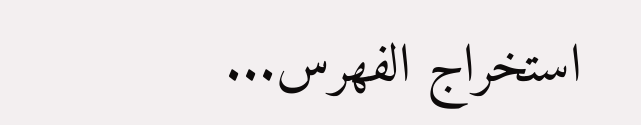استخراج الفهرس...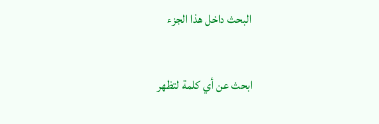البحث داخل هذا الجزء

ابحث عن أي كلمة لتظهر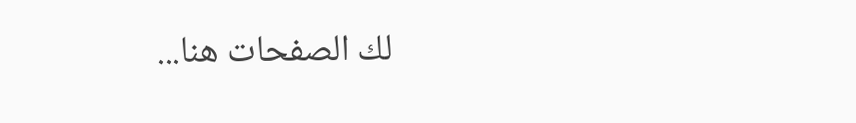لك الصفحات هنا...